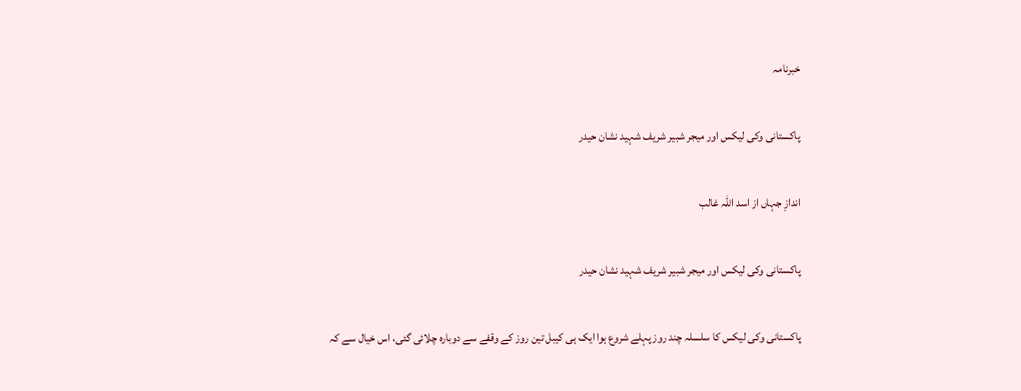خبرنامہ

پاکستانی وکی لیکس اور میجر شبیر شریف شہید نشان حیدر

اندازِ جہاں از اسد اللہ غالب

پاکستانی وکی لیکس اور میجر شبیر شریف شہید نشان حیدر

پاکستانی وکی لیکس کا سلسلہ چند روز پہلے شروع ہوا ایک ہی کیبل تین روز کے وقفے سے دوبارہ چلائی گئی، اس خیال سے کہ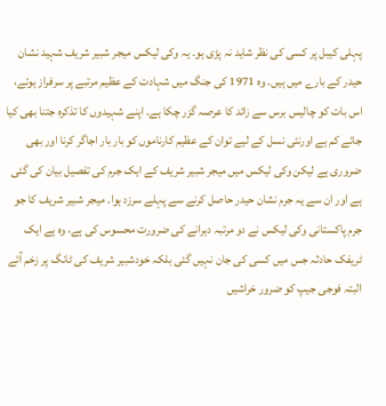پہلی کیبل پر کسی کی نظر شاید نہ پڑی ہو۔ یہ وکی لیکس میجر شبیر شریف شہید نشان حیدر کے بارے میں ہیں۔ وہ 1971 کی جنگ میں شہادت کے عظیم مرتبے پر سرفراز ہوئے، اس بات کو چالیس برس سے زائد کا عرصہ گزر چکا ہے۔ اپنے شہیدوں کا تذکرہ جتنا بھی کیا جائے کم ہے اورنئی نسل کے لیے توان کے عظیم کارناموں کو بار بار اجاگر کرنا اور بھی ضروری ہے لیکن وکی لیکس میں میجر شبیر شریف کے ایک جرم کی تفصیل بیان کی گئی ہے اور ان سے یہ جرم نشان حیدر حاصل کرنے سے پہلے سرزد ہوا۔ میجر شبیر شریف کا جو جرم پاکستانی وکی لیکس نے دو مرتبہ دہرانے کی ضرورت محسوس کی ہے، وہ ہے ایک ٹریفک حادثہ جس میں کسی کی جان نہیں گئی بلکہ خودشبیر شریف کی ٹانگ پر زخم آئے البتہ فوجی جیپ کو ضرور خراشیں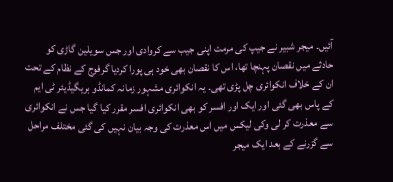آئیں۔ میجر شبیر نے جیپ کی مرمت اپنی جیب سے کروادی اور جس سویلین گاڑی کو حادثے میں نقصان پہنچا تھا، اس کا نقصان بھی خود ہی پورا کردیا گرفوج کے نظام کے تحت ان کے خلاف انکوائری چل پڑی تھی۔ یہ انکوائری مشہور زمانہ کمانڈو بریگیڈیئر ٹی ایم کے پاس بھی گئی اور ایک اور افسر کو بھی انکوائری افسر مقرر کیا گیا جس نے انکوائری سے معذرت کر لی وکی لیکس میں اس معذرت کی وجہ بیان نہیں کی گئی مختلف مراحل سے گزرنے کے بعد ایک میجر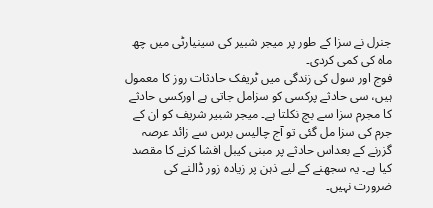جنرل نے سزا کے طور پر میجر شبیر کی سینیارٹی میں چھ ماہ کی کمی کردی۔
فوج اور سول کی زندگی میں ٹریفک حادثات روز کا معمول ہیں، سی حادثے پرکسی کو سزامل جاتی ہے اورکسی حادثے کا مجرم سزا سے بچ نکلتا ہے۔ میجر شبیر شریف کو ان کے جرم کی سزا مل گئی تو آج چالیس برس سے زائد عرصہ گزرنے کے بعداس حادثے پر مبنی کیبل افشا کرنے کا مقصد کیا ہے۔ یہ سجھنے کے لیے ذہن پر زیادہ زور ڈالنے کی ضرورت نہیں۔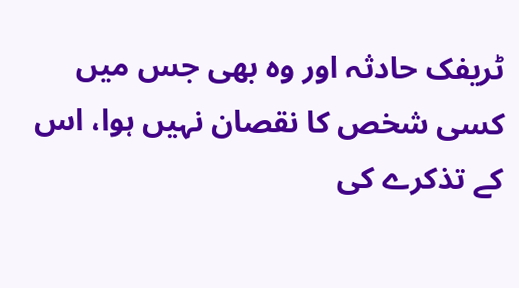ٹریفک حادثہ اور وہ بھی جس میں کسی شخص کا نقصان نہیں ہوا، اس کے تذکرے کی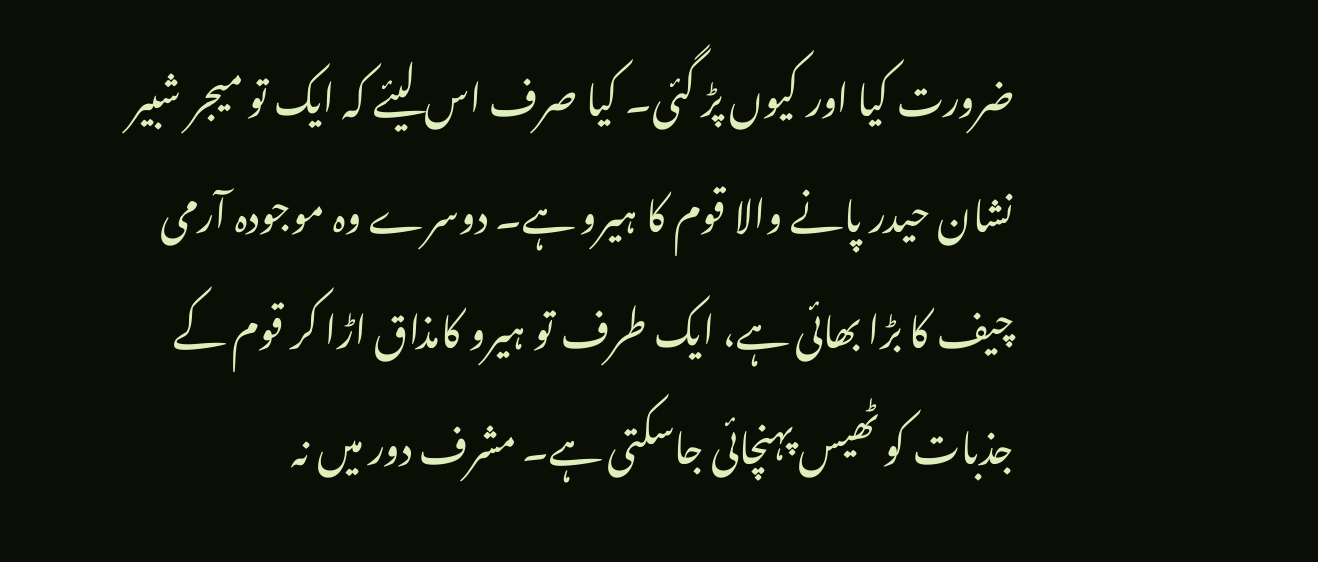ضرورت کیا اور کیوں پڑ گئی۔ کیا صرف اس لیئے کہ ایک تو میجر شبیر نشان حیدر پانے والا قوم کا ہیرو ہے۔ دوسرے وہ موجودہ آرمی چیف کا بڑا بھائی ہے، ایک طرف تو ہیرو کامذاق اڑا کر قوم کے جذبات کو ٹھیس پہنچائی جاسکتی ہے۔ مشرف دور میں نہ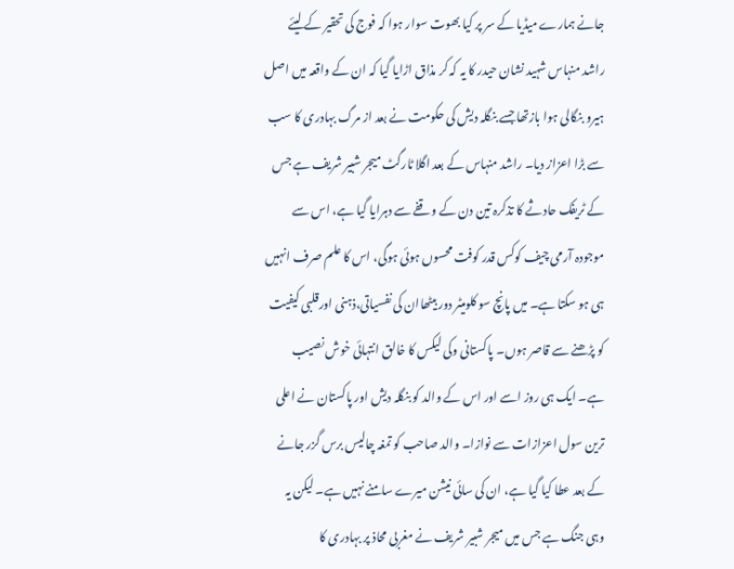جانے ہمارے میڈیا کے سر پر کیا بھوت سوار ہوا کہ فوج کی تحقیر کے لیئے راشد منہاس شہید نشان حیدر کا یہ کہ کر مذاق اڑایا گیا کہ ان کے واقعہ میں اصل ہیرو بنگالی ہوا بازتھا جسے بنگلہ دیش کی حکومت نے بعد از مرگ بہادری کا سب سے بڑا اعزاز دیا۔ راشد منہاس کے بعد اگلا ٹارگٹ میجر شبیر شریف ہے جس کے ٹریفک حادثے کا تذکرہ تین دن کے وقفے سے دہرایا گیا ہے، اس سے موجودہ آرمی چیف کوکس قدر کوفت محسوں ہوئی ہوگی، اس کا علم صرف انہیں ہی ہو سکتا ہے۔ میں پانچ سو کلومیٹر دور بیٹھاان کی نفسیاتی،ذہنی اورقلبی کیفیت کو پڑھنے سے قاصر ہوں۔ پاکستانی وکی لیکس کا خالق انتہائی خوش نصیب ہے۔ ایک ہی روز اسے اور اس کے والد کو بنگلہ دیش اور پاکستان نے اعلی ترین سول اعزازات سے نوازا۔ والد صاحب کو تمغہ چالیس برس گزر جانے کے بعد عطا کیا گیا ہے، ان کی سائی نیشن میرے سامنے نہیں ہے۔ لیکن یہ وہی جنگ ہے جس میں میجر شبیر شریف نے مغربی محاذ پر بہادری کا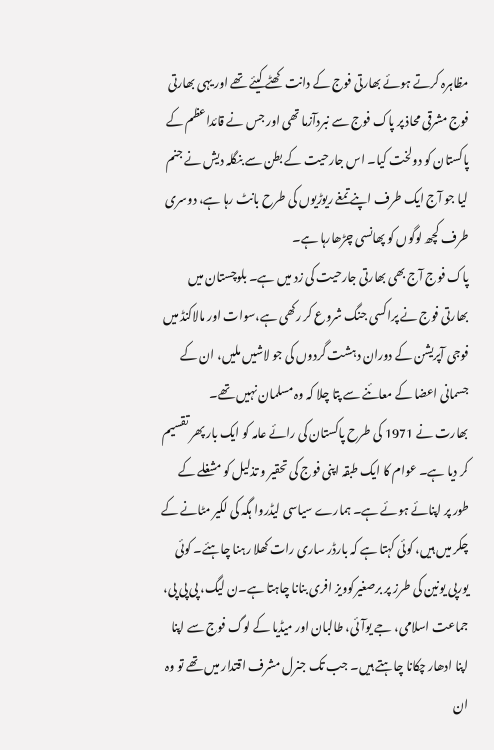مظاہرہ کرتے ہوئے بھارتی فوج کے دانت کھٹے کیئے تھے اور یہی بھارتی فوج مشرقی محاذ پر پاک فوج سے نبردآزما تھی اور جس نے قائداعظم کے پاکستان کو دولخت کیا۔ اس جارحیت کے بطن سے بنگلہ دیش نے جنم لیا جو آج ایک طرف اپنے تمغے ریوڑیوں کی طرح بانٹ رہا ہے، دوسری طرف کچھ لوگوں کو پھانسی چڑھارہا ہے۔
پاک فوج آج بھی بھارتی جارحیت کی زد میں ہے۔ بلوچستان میں بھارتی فوج نے پراکسی جنگ شروع کر رکھی ہے،سوات اور مالاکنڈ میں فوجی آپریشن کے دوران دہشت گردوں کی جو لاشیں ملیں، ان کے جسمانی اعضا کے معائنے سے پتا چلا کہ وہ مسلمان نہیں تھے۔
بھارت نے 1971 کی طرح پاکستان کی رائے عامہ کو ایک بار پھر تقسیم کر دیا ہے۔ عوام کا ایک طبقہ اپنی فوج کی تحقیر و تذلیل کو مشغلے کے طور پر اپنائے ہوئے ہے۔ ہمارے سیاسی لیڈروا ہگہ کی لکیر مٹانے کے چکر میں ہیں، کوئی کہتا ہے کہ بارڈر ساری رات کھلا رہنا چاہئے۔ کوئی یورپی یونین کی طرز پر برصغیرکوویز افری بنانا چاہتا ہے۔ن لیگ، پی پی پی، جماعت اسلامی، جے یوآئی، طالبان اور میڈیا کے لوگ فوج سے اپنا اپنا ادھار چکانا چاہتے ہیں۔ جب تک جنرل مشرف اقتدار میں تھے تو وہ ان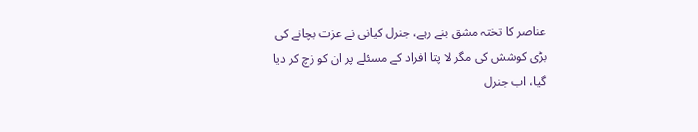عناصر کا تختہ مشق بنے رہے، جنرل کیانی نے عزت بچانے کی بڑی کوشش کی مگر لا پتا افراد کے مسئلے پر ان کو زچ کر دیا گیا، اب جنرل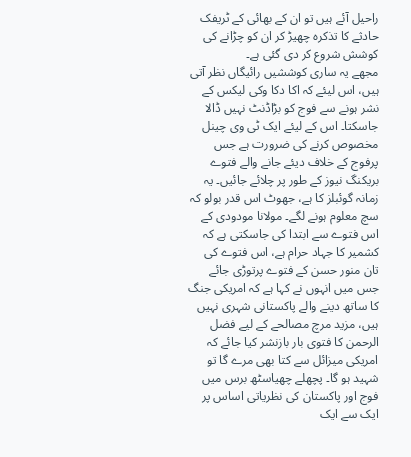راحیل آئے ہیں تو ان کے بھائی کے ٹریفک حادثے کا تذکرہ چھیڑ کر ان کو چڑانے کی کوشش شروع کر دی گئی ہے۔
مجھے یہ ساری کوششیں رائیگاں نظر آتی ہیں، اس لیئے کہ اکا دکا وکی لیکس کے نشر ہونے سے فوج کو بڑاڈنٹ نہیں ڈالا جاسکتا۔ اس کے لیئے ایک ٹی وی چینل مخصوص کرنے کی ضرورت ہے جس پرفوج کے خلاف دیئے جانے والے فتوے بریکنگ نیوز کے طور پر چلائے جائیں۔ یہ زمانہ گوئبلز کا ہے، جھوٹ اس قدر بولو کہ سچ معلوم ہونے لگے۔ مولانا مودودی کے اس فتوے سے ابتدا کی جاسکتی ہے کہ کشمیر کا جہاد حرام ہے، اس فتوے کی تان منور حسن کے فتوے پرتوڑی جائے جس میں انہوں نے کہا ہے کہ امریکی جنگ کا ساتھ دینے والے پاکستانی شہری نہیں ہیں، مزید مرچ مصالحے کے لیے فضل الرحمن کا فتوی بار بازنشر کیا جائے کہ امریکی میزائل سے کتا بھی مرے گا تو شہید ہو گا۔ پچھلے چھیاسٹھ برس میں فوج اور پاکستان کی نظریاتی اساس پر ایک سے ایک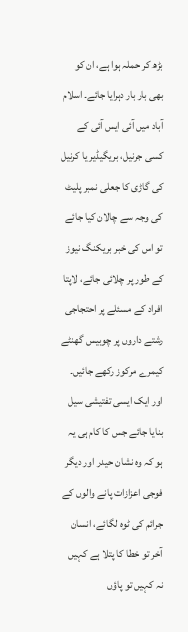بڑھ کر حملہ ہوا ہے، ان کو بھی بار بار دہرایا جائے۔ اسلام آباد میں آئی ایس آئی کے کسی جرنیل، بریگیڈیر یا کرنیل کی گاڑی کا جعلی نمبر پلیٹ کی وجہ سے چالان کیا جائے تو اس کی خبر بریکنگ نیوز کے طور پر چلائی جائے، لاپتا افراد کے مسئلے پر احتجاجی رشتے داروں پر چوبیس گھنٹے کیمرے مرکوز رکھے جائیں۔ اور ایک ایسی تفتیشی سیل بنایا جائے جس کا کام ہی یہ ہو کہ وہ نشان حیدر اور دیگر فوجی اعزازات پانے والوں کے جرائم کی ٹوہ لگائے، انسان آخر تو خطا کا پتلا ہے کہیں نہ کہیں تو پاؤں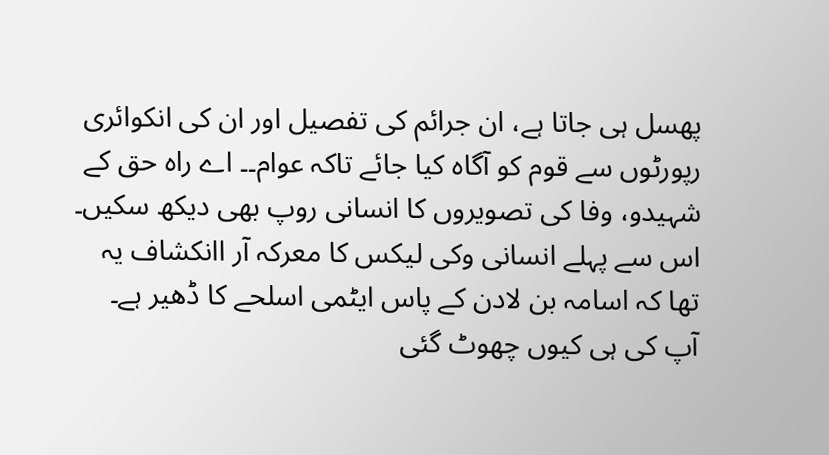پھسل ہی جاتا ہے، ان جرائم کی تفصیل اور ان کی انکوائری رپورٹوں سے قوم کو آگاہ کیا جائے تاکہ عوام۔۔ اے راہ حق کے شہیدو، وفا کی تصویروں کا انسانی روپ بھی دیکھ سکیں۔
اس سے پہلے انسانی وکی لیکس کا معرکہ آر اانکشاف یہ تھا کہ اسامہ بن لادن کے پاس ایٹمی اسلحے کا ڈھیر ہے۔ آپ کی ہی کیوں چھوٹ گئی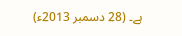ہے۔ (28 دسمبر 2013ء)